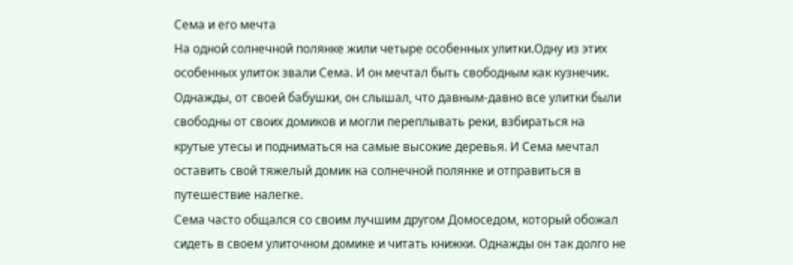Сема и его мечта
На одной солнечной полянке жили четыре особенных улитки.Одну из этих особенных улиток звали Сема. И он мечтал быть свободным как кузнечик. Однажды, от своей бабушки, он слышал, что давным-давно все улитки были свободны от своих домиков и могли переплывать реки, взбираться на крутые утесы и подниматься на самые высокие деревья. И Сема мечтал оставить свой тяжелый домик на солнечной полянке и отправиться в путешествие налегке.
Сема часто общался со своим лучшим другом Домоседом, который обожал сидеть в своем улиточном домике и читать книжки. Однажды он так долго не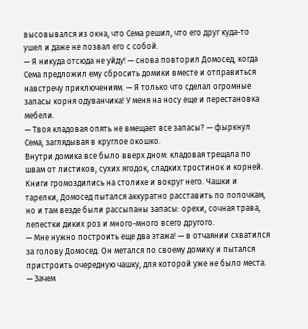высовывался из окна, что Сема решил, что его друг куда-то ушел и даже не позвал его с собой.
— Я никуда отсюда не уйду! — снова повторил Домосед, когда Сема предложил ему сбросить домики вместе и отправиться навстречу приключениям. — Я только что сделал огромные запасы корня одуванчика! У меня на носу еще и перестановка мебели.
— Твоя кладовая опять не вмещает все запасы? — фыркнул Сема, заглядывая в круглое окошко.
Внутри домика все было вверх дном: кладовая трещала по швам от листиков, сухих ягодок, сладких тростинок и корней. Книги громоздились на столике и вокруг него. Чашки и тарелки, Домосед пытался аккуратно расставить по полочкам, но и там везде были рассыпаны запасы: орехи, сочная трава, лепестки диких роз и много-много всего другого.
— Мне нужно построить еще два этажа! — в отчаянии схватился за голову Домосед. Он метался по своему домику и пытался пристроить очередную чашку, для которой уже не было места.
— Зачем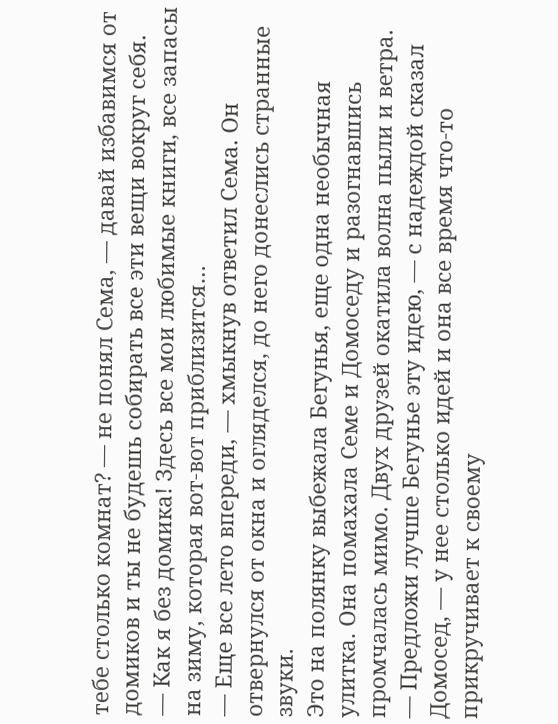тебе столько комнат? — не понял Сема, — давай избавимся от домиков и ты не будешь собирать все эти вещи вокруг себя.
— Как я без домика! Здесь все мои любимые книги, все запасы на зиму, которая вот-вот приблизится…
— Еще все лето впереди, — хмыкнув ответил Сема. Он отвернулся от окна и огляделся, до него донеслись странные звуки.
Это на полянку выбежала Бегунья, еще одна необычная улитка. Она помахала Семе и Домоседу и разогнавшись промчалась мимо. Двух друзей окатила волна пыли и ветра.
— Предложи лучше Бегунье эту идею, — с надеждой сказал Домосед, — у нее столько идей и она все время что-то прикручивает к своему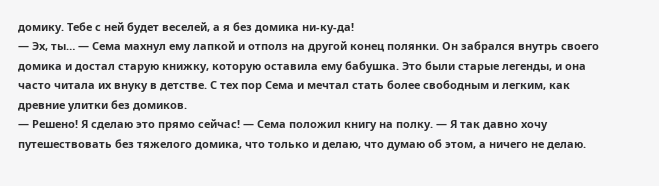домику. Тебе с ней будет веселей, а я без домика ни-ку-да!
— Эх, ты… — Сема махнул ему лапкой и отполз на другой конец полянки. Он забрался внутрь своего домика и достал старую книжку, которую оставила ему бабушка. Это были старые легенды, и она часто читала их внуку в детстве. С тех пор Сема и мечтал стать более свободным и легким, как древние улитки без домиков.
— Решено! Я сделаю это прямо сейчас! — Сема положил книгу на полку. — Я так давно хочу путешествовать без тяжелого домика, что только и делаю, что думаю об этом, а ничего не делаю.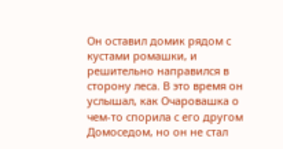Он оставил домик рядом с кустами ромашки, и решительно направился в сторону леса. В это время он услышал, как Очаровашка о чем-то спорила с его другом Домоседом, но он не стал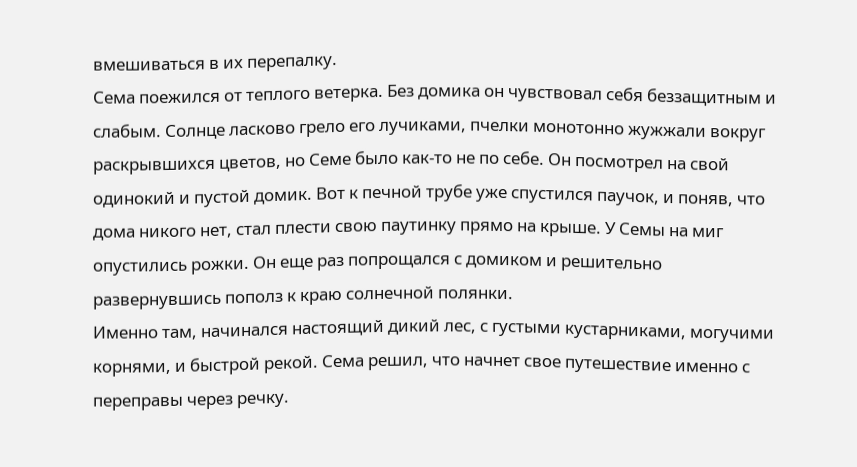вмешиваться в их перепалку.
Сема поежился от теплого ветерка. Без домика он чувствовал себя беззащитным и слабым. Солнце ласково грело его лучиками, пчелки монотонно жужжали вокруг раскрывшихся цветов, но Семе было как-то не по себе. Он посмотрел на свой одинокий и пустой домик. Вот к печной трубе уже спустился паучок, и поняв, что дома никого нет, стал плести свою паутинку прямо на крыше. У Семы на миг опустились рожки. Он еще раз попрощался с домиком и решительно развернувшись пополз к краю солнечной полянки.
Именно там, начинался настоящий дикий лес, с густыми кустарниками, могучими корнями, и быстрой рекой. Сема решил, что начнет свое путешествие именно с переправы через речку.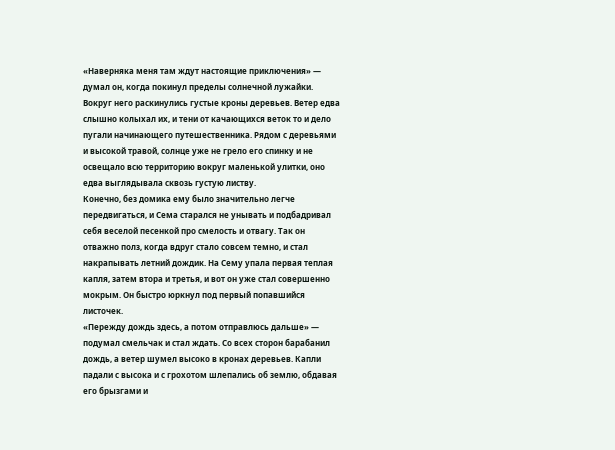«Наверняка меня там ждут настоящие приключения» — думал он, когда покинул пределы солнечной лужайки.
Вокруг него раскинулись густые кроны деревьев. Ветер едва слышно колыхал их, и тени от качающихся веток то и дело пугали начинающего путешественника. Рядом с деревьями и высокой травой, солнце уже не грело его спинку и не освещало всю территорию вокруг маленькой улитки, оно едва выглядывала сквозь густую листву.
Конечно, без домика ему было значительно легче передвигаться, и Сема старался не унывать и подбадривал себя веселой песенкой про смелость и отвагу. Так он отважно полз, когда вдруг стало совсем темно, и стал накрапывать летний дождик. На Сему упала первая теплая капля, затем втора и третья, и вот он уже стал совершенно мокрым. Он быстро юркнул под первый попавшийся листочек.
«Пережду дождь здесь, а потом отправлюсь дальше» — подумал смельчак и стал ждать. Со всех сторон барабанил дождь, а ветер шумел высоко в кронах деревьев. Капли падали с высока и с грохотом шлепались об землю, обдавая его брызгами и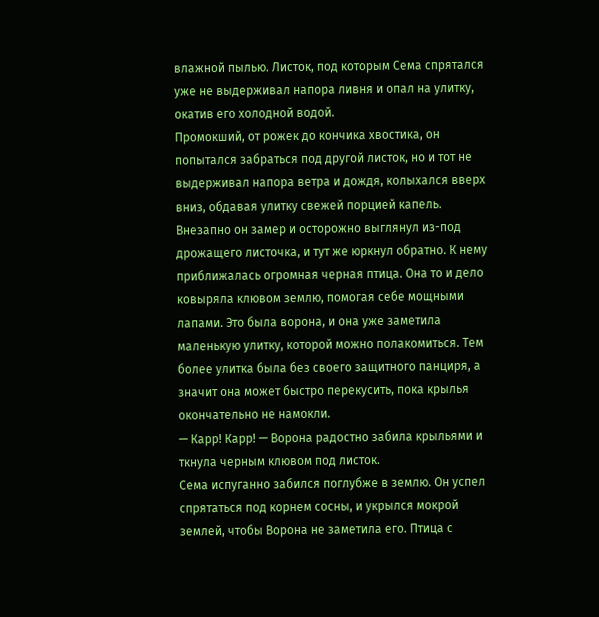влажной пылью. Листок, под которым Сема спрятался уже не выдерживал напора ливня и опал на улитку, окатив его холодной водой.
Промокший, от рожек до кончика хвостика, он попытался забраться под другой листок, но и тот не выдерживал напора ветра и дождя, колыхался вверх вниз, обдавая улитку свежей порцией капель.
Внезапно он замер и осторожно выглянул из-под дрожащего листочка, и тут же юркнул обратно. К нему приближалась огромная черная птица. Она то и дело ковыряла клювом землю, помогая себе мощными лапами. Это была ворона, и она уже заметила маленькую улитку, которой можно полакомиться. Тем более улитка была без своего защитного панциря, а значит она может быстро перекусить, пока крылья окончательно не намокли.
— Карр! Карр! — Ворона радостно забила крыльями и ткнула черным клювом под листок.
Сема испуганно забился поглубже в землю. Он успел спрятаться под корнем сосны, и укрылся мокрой землей, чтобы Ворона не заметила его. Птица с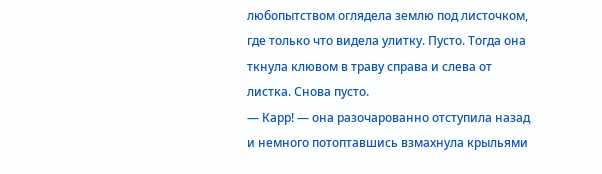любопытством оглядела землю под листочком, где только что видела улитку. Пусто. Тогда она ткнула клювом в траву справа и слева от листка. Снова пусто.
— Карр! — она разочарованно отступила назад и немного потоптавшись взмахнула крыльями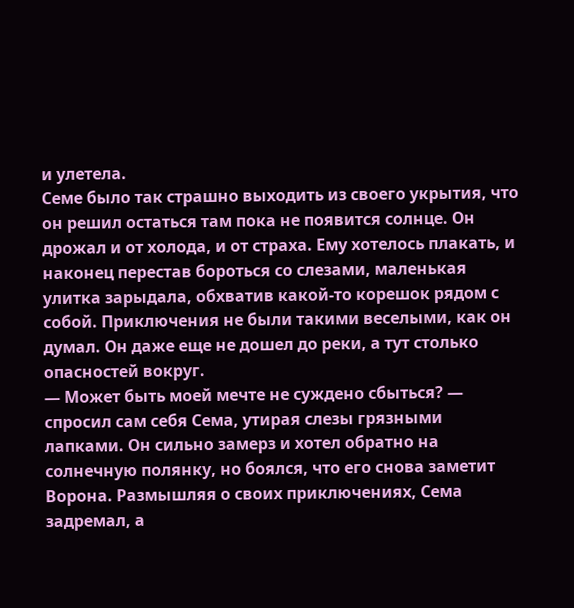и улетела.
Семе было так страшно выходить из своего укрытия, что он решил остаться там пока не появится солнце. Он дрожал и от холода, и от страха. Ему хотелось плакать, и наконец перестав бороться со слезами, маленькая улитка зарыдала, обхватив какой-то корешок рядом с собой. Приключения не были такими веселыми, как он думал. Он даже еще не дошел до реки, а тут столько опасностей вокруг.
— Может быть моей мечте не суждено сбыться? — спросил сам себя Сема, утирая слезы грязными лапками. Он сильно замерз и хотел обратно на солнечную полянку, но боялся, что его снова заметит Ворона. Размышляя о своих приключениях, Сема задремал, а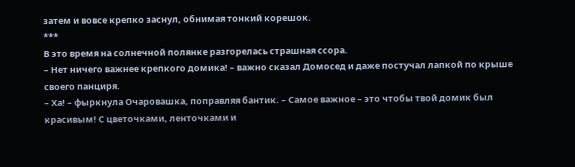затем и вовсе крепко заснул, обнимая тонкий корешок.
***
В это время на солнечной полянке разгорелась страшная ссора.
– Нет ничего важнее крепкого домика! – важно сказал Домосед и даже постучал лапкой по крыше своего панциря.
– Ха! – фыркнула Очаровашка, поправляя бантик. – Самое важное – это чтобы твой домик был красивым! С цветочками, ленточками и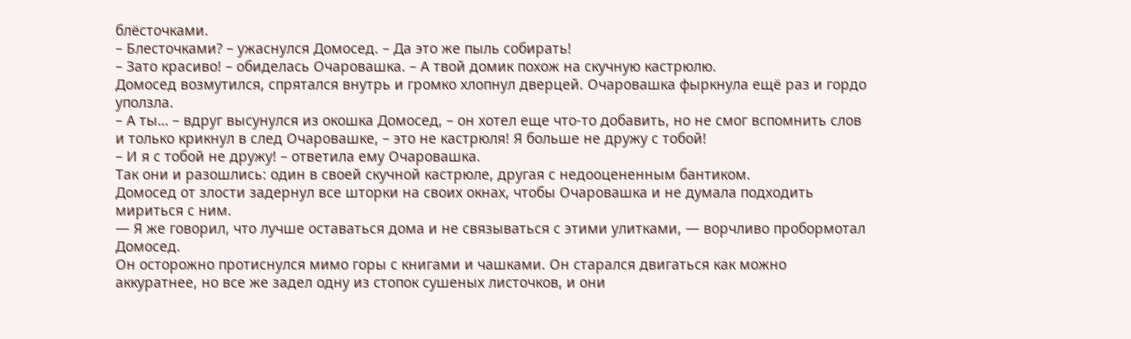блёсточками.
– Блесточками? – ужаснулся Домосед. – Да это же пыль собирать!
– Зато красиво! – обиделась Очаровашка. – А твой домик похож на скучную кастрюлю.
Домосед возмутился, спрятался внутрь и громко хлопнул дверцей. Очаровашка фыркнула ещё раз и гордо уползла.
– А ты… – вдруг высунулся из окошка Домосед, – он хотел еще что-то добавить, но не смог вспомнить слов и только крикнул в след Очаровашке, – это не кастрюля! Я больше не дружу с тобой!
– И я с тобой не дружу! – ответила ему Очаровашка.
Так они и разошлись: один в своей скучной кастрюле, другая с недооцененным бантиком.
Домосед от злости задернул все шторки на своих окнах, чтобы Очаровашка и не думала подходить мириться с ним.
— Я же говорил, что лучше оставаться дома и не связываться с этими улитками, — ворчливо пробормотал Домосед.
Он осторожно протиснулся мимо горы с книгами и чашками. Он старался двигаться как можно аккуратнее, но все же задел одну из стопок сушеных листочков, и они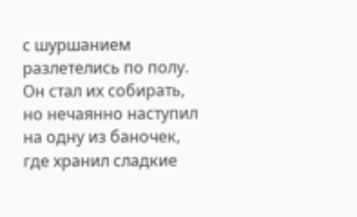с шуршанием разлетелись по полу. Он стал их собирать, но нечаянно наступил на одну из баночек, где хранил сладкие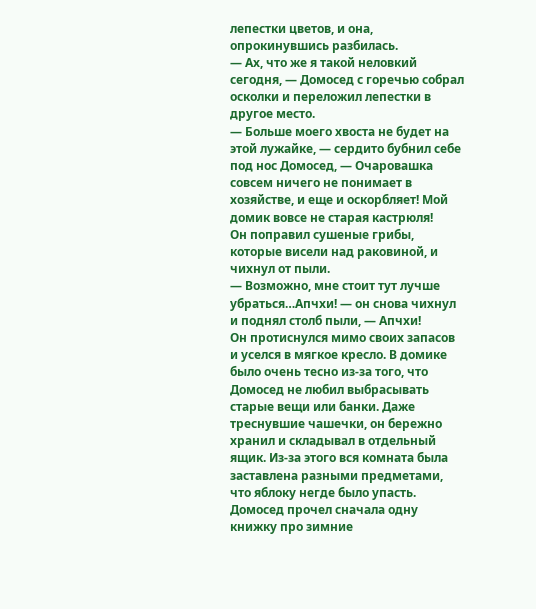лепестки цветов, и она, опрокинувшись разбилась.
— Ах, что же я такой неловкий сегодня, — Домосед с горечью собрал осколки и переложил лепестки в другое место.
— Больше моего хвоста не будет на этой лужайке, — сердито бубнил себе под нос Домосед, — Очаровашка совсем ничего не понимает в хозяйстве, и еще и оскорбляет! Мой домик вовсе не старая кастрюля!
Он поправил сушеные грибы, которые висели над раковиной, и чихнул от пыли.
— Возможно, мне стоит тут лучше убраться…Апчхи! — он снова чихнул и поднял столб пыли, — Апчхи!
Он протиснулся мимо своих запасов и уселся в мягкое кресло. В домике было очень тесно из-за того, что Домосед не любил выбрасывать старые вещи или банки. Даже треснувшие чашечки, он бережно хранил и складывал в отдельный ящик. Из-за этого вся комната была заставлена разными предметами, что яблоку негде было упасть.
Домосед прочел сначала одну книжку про зимние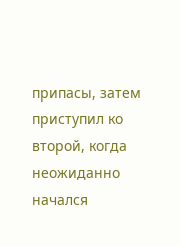припасы, затем приступил ко второй, когда неожиданно начался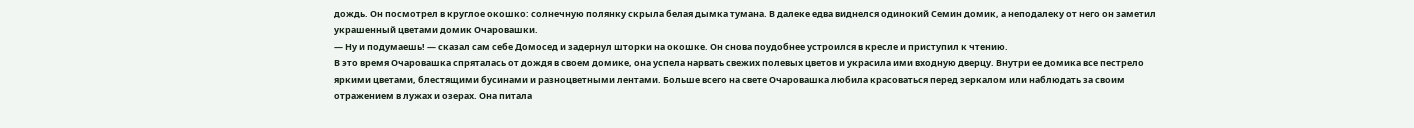дождь. Он посмотрел в круглое окошко: солнечную полянку скрыла белая дымка тумана. В далеке едва виднелся одинокий Семин домик, а неподалеку от него он заметил украшенный цветами домик Очаровашки.
— Ну и подумаешь! — сказал сам себе Домосед и задернул шторки на окошке. Он снова поудобнее устроился в кресле и приступил к чтению.
В это время Очаровашка спряталась от дождя в своем домике, она успела нарвать свежих полевых цветов и украсила ими входную дверцу. Внутри ее домика все пестрело яркими цветами, блестящими бусинами и разноцветными лентами. Больше всего на свете Очаровашка любила красоваться перед зеркалом или наблюдать за своим отражением в лужах и озерах. Она питала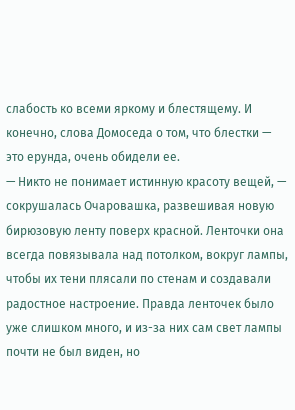слабость ко всеми яркому и блестящему. И конечно, слова Домоседа о том, что блестки — это ерунда, очень обидели ее.
— Никто не понимает истинную красоту вещей, — сокрушалась Очаровашка, развешивая новую бирюзовую ленту поверх красной. Ленточки она всегда повязывала над потолком, вокруг лампы, чтобы их тени плясали по стенам и создавали радостное настроение. Правда ленточек было уже слишком много, и из-за них сам свет лампы почти не был виден, но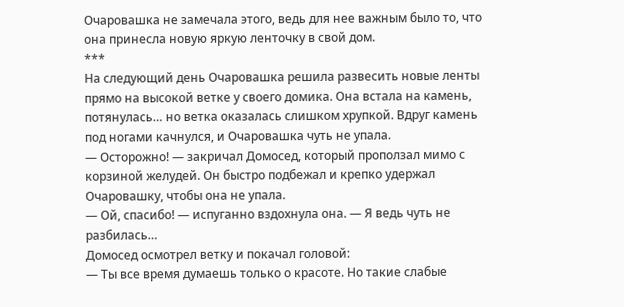Очаровашка не замечала этого, ведь для нее важным было то, что она принесла новую яркую ленточку в свой дом.
***
На следующий день Очаровашка решила развесить новые ленты прямо на высокой ветке у своего домика. Она встала на камень, потянулась… но ветка оказалась слишком хрупкой. Вдруг камень под ногами качнулся, и Очаровашка чуть не упала.
— Осторожно! — закричал Домосед, который проползал мимо с корзиной желудей. Он быстро подбежал и крепко удержал Очаровашку, чтобы она не упала.
— Ой, спасибо! — испуганно вздохнула она. — Я ведь чуть не разбилась…
Домосед осмотрел ветку и покачал головой:
— Ты все время думаешь только о красоте. Но такие слабые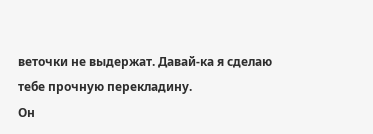веточки не выдержат. Давай-ка я сделаю тебе прочную перекладину.
Он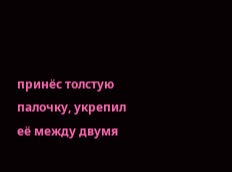принёс толстую палочку, укрепил её между двумя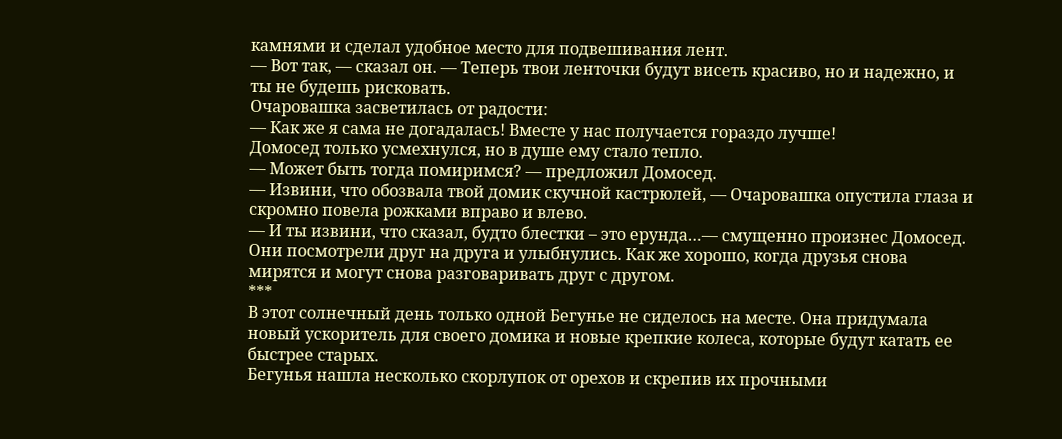камнями и сделал удобное место для подвешивания лент.
— Вот так, — сказал он. — Теперь твои ленточки будут висеть красиво, но и надежно, и ты не будешь рисковать.
Очаровашка засветилась от радости:
— Как же я сама не догадалась! Вместе у нас получается гораздо лучше!
Домосед только усмехнулся, но в душе ему стало тепло.
— Может быть тогда помиримся? — предложил Домосед.
— Извини, что обозвала твой домик скучной кастрюлей, — Очаровашка опустила глаза и скромно повела рожками вправо и влево.
— И ты извини, что сказал, будто блестки – это ерунда…— смущенно произнес Домосед.
Они посмотрели друг на друга и улыбнулись. Как же хорошо, когда друзья снова мирятся и могут снова разговаривать друг с другом.
***
В этот солнечный день только одной Бегунье не сиделось на месте. Она придумала новый ускоритель для своего домика и новые крепкие колеса, которые будут катать ее быстрее старых.
Бегунья нашла несколько скорлупок от орехов и скрепив их прочными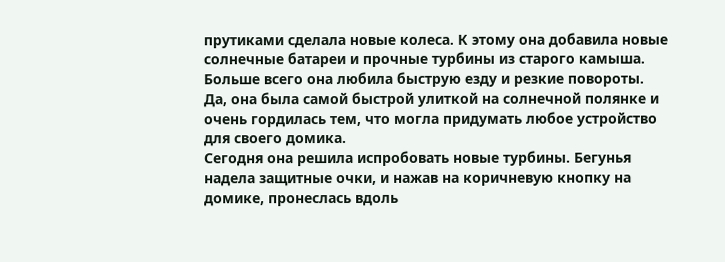прутиками сделала новые колеса. К этому она добавила новые солнечные батареи и прочные турбины из старого камыша. Больше всего она любила быструю езду и резкие повороты. Да, она была самой быстрой улиткой на солнечной полянке и очень гордилась тем, что могла придумать любое устройство для своего домика.
Сегодня она решила испробовать новые турбины. Бегунья надела защитные очки, и нажав на коричневую кнопку на домике, пронеслась вдоль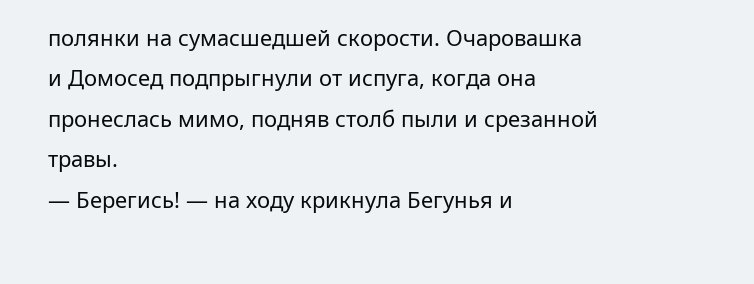полянки на сумасшедшей скорости. Очаровашка и Домосед подпрыгнули от испуга, когда она пронеслась мимо, подняв столб пыли и срезанной травы.
— Берегись! — на ходу крикнула Бегунья и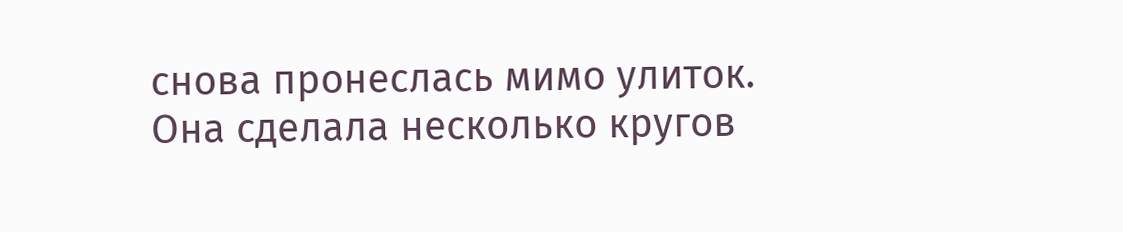снова пронеслась мимо улиток.
Она сделала несколько кругов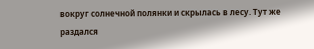вокруг солнечной полянки и скрылась в лесу. Тут же раздался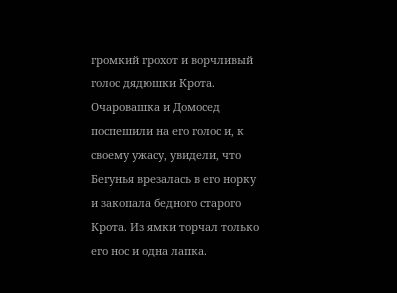громкий грохот и ворчливый голос дядюшки Крота.
Очаровашка и Домосед поспешили на его голос и, к своему ужасу, увидели, что Бегунья врезалась в его норку и закопала бедного старого Крота. Из ямки торчал только его нос и одна лапка.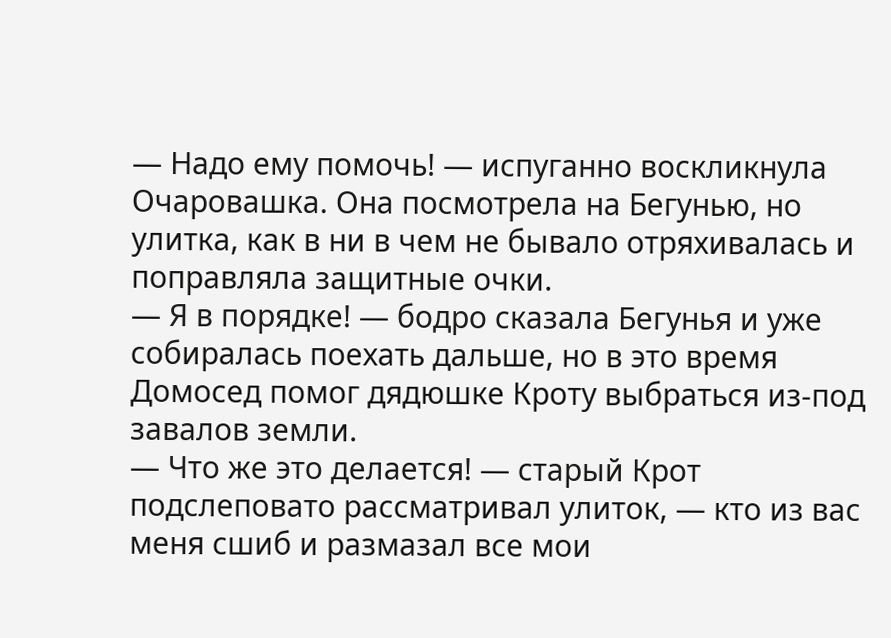— Надо ему помочь! — испуганно воскликнула Очаровашка. Она посмотрела на Бегунью, но улитка, как в ни в чем не бывало отряхивалась и поправляла защитные очки.
— Я в порядке! — бодро сказала Бегунья и уже собиралась поехать дальше, но в это время Домосед помог дядюшке Кроту выбраться из-под завалов земли.
— Что же это делается! — старый Крот подслеповато рассматривал улиток, — кто из вас меня сшиб и размазал все мои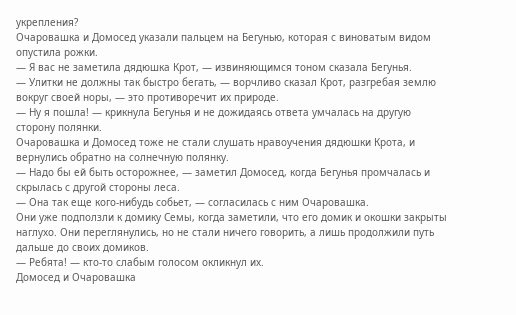укрепления?
Очаровашка и Домосед указали пальцем на Бегунью, которая с виноватым видом опустила рожки.
— Я вас не заметила дядюшка Крот, — извиняющимся тоном сказала Бегунья.
— Улитки не должны так быстро бегать, — ворчливо сказал Крот, разгребая землю вокруг своей норы, — это противоречит их природе.
— Ну я пошла! — крикнула Бегунья и не дожидаясь ответа умчалась на другую сторону полянки.
Очаровашка и Домосед тоже не стали слушать нравоучения дядюшки Крота, и вернулись обратно на солнечную полянку.
— Надо бы ей быть осторожнее, — заметил Домосед, когда Бегунья промчалась и скрылась с другой стороны леса.
— Она так еще кого-нибудь собьет, — согласилась с ним Очаровашка.
Они уже подползли к домику Семы, когда заметили, что его домик и окошки закрыты наглухо. Они переглянулись, но не стали ничего говорить, а лишь продолжили путь дальше до своих домиков.
— Ребята! — кто-то слабым голосом окликнул их.
Домосед и Очаровашка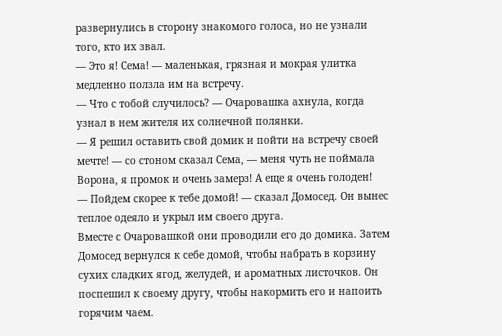развернулись в сторону знакомого голоса, но не узнали того, кто их звал.
— Это я! Сема! — маленькая, грязная и мокрая улитка медленно ползла им на встречу.
— Что с тобой случилось? — Очаровашка ахнула, когда узнал в нем жителя их солнечной полянки.
— Я решил оставить свой домик и пойти на встречу своей мечте! — со стоном сказал Сема, — меня чуть не поймала Ворона, я промок и очень замерз! А еще я очень голоден!
— Пойдем скорее к тебе домой! — сказал Домосед. Он вынес теплое одеяло и укрыл им своего друга.
Вместе с Очаровашкой они проводили его до домика. Затем Домосед вернулся к себе домой, чтобы набрать в корзину сухих сладких ягод, желудей, и ароматных листочков. Он поспешил к своему другу, чтобы накормить его и напоить горячим чаем.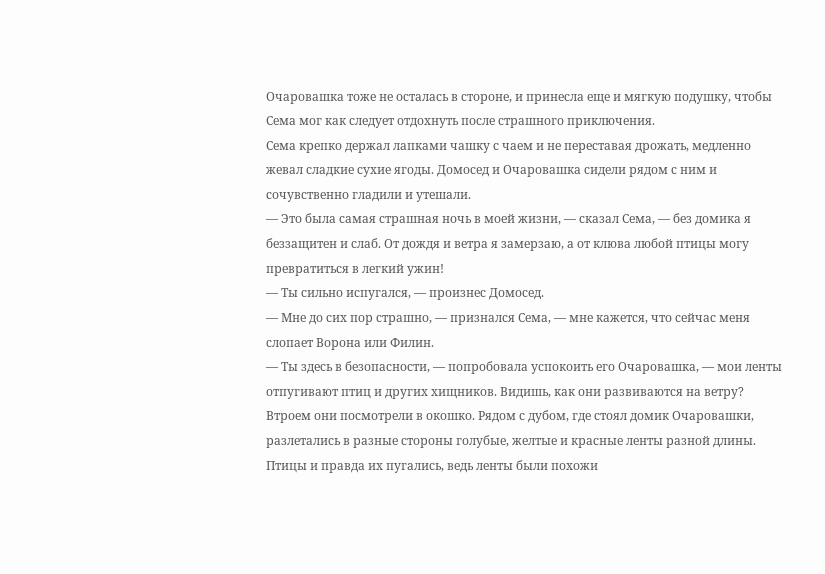Очаровашка тоже не осталась в стороне, и принесла еще и мягкую подушку, чтобы Сема мог как следует отдохнуть после страшного приключения.
Сема крепко держал лапками чашку с чаем и не переставая дрожать, медленно жевал сладкие сухие ягоды. Домосед и Очаровашка сидели рядом с ним и сочувственно гладили и утешали.
— Это была самая страшная ночь в моей жизни, — сказал Сема, — без домика я беззащитен и слаб. От дождя и ветра я замерзаю, а от клюва любой птицы могу превратиться в легкий ужин!
— Ты сильно испугался, — произнес Домосед.
— Мне до сих пор страшно, — признался Сема, — мне кажется, что сейчас меня слопает Ворона или Филин.
— Ты здесь в безопасности, — попробовала успокоить его Очаровашка, — мои ленты отпугивают птиц и других хищников. Видишь, как они развиваются на ветру?
Втроем они посмотрели в окошко. Рядом с дубом, где стоял домик Очаровашки, разлетались в разные стороны голубые, желтые и красные ленты разной длины. Птицы и правда их пугались, ведь ленты были похожи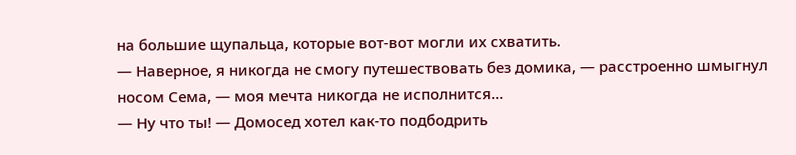на большие щупальца, которые вот-вот могли их схватить.
— Наверное, я никогда не смогу путешествовать без домика, — расстроенно шмыгнул носом Сема, — моя мечта никогда не исполнится…
— Ну что ты! — Домосед хотел как-то подбодрить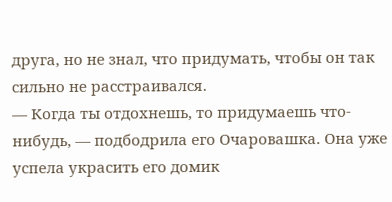друга, но не знал, что придумать, чтобы он так сильно не расстраивался.
— Когда ты отдохнешь, то придумаешь что-нибудь, — подбодрила его Очаровашка. Она уже успела украсить его домик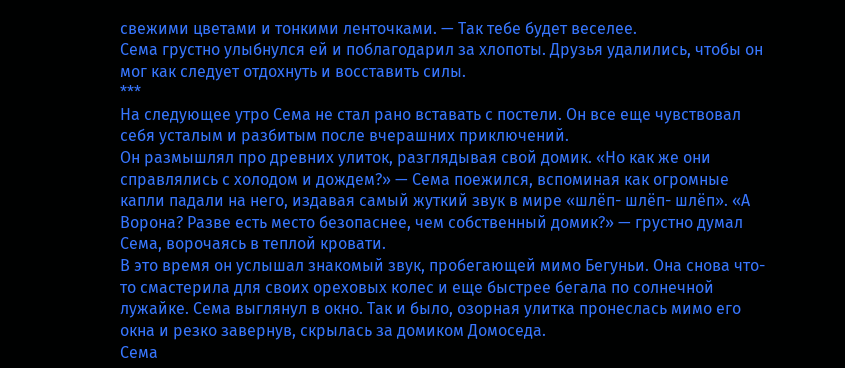свежими цветами и тонкими ленточками. — Так тебе будет веселее.
Сема грустно улыбнулся ей и поблагодарил за хлопоты. Друзья удалились, чтобы он мог как следует отдохнуть и восставить силы.
***
На следующее утро Сема не стал рано вставать с постели. Он все еще чувствовал себя усталым и разбитым после вчерашних приключений.
Он размышлял про древних улиток, разглядывая свой домик. «Но как же они справлялись с холодом и дождем?» — Сема поежился, вспоминая как огромные капли падали на него, издавая самый жуткий звук в мире «шлёп- шлёп- шлёп». «А Ворона? Разве есть место безопаснее, чем собственный домик?» — грустно думал Сема, ворочаясь в теплой кровати.
В это время он услышал знакомый звук, пробегающей мимо Бегуньи. Она снова что-то смастерила для своих ореховых колес и еще быстрее бегала по солнечной лужайке. Сема выглянул в окно. Так и было, озорная улитка пронеслась мимо его окна и резко завернув, скрылась за домиком Домоседа.
Сема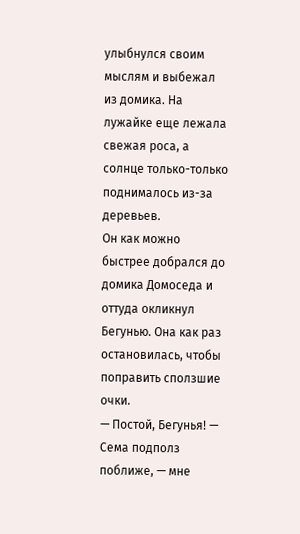улыбнулся своим мыслям и выбежал из домика. На лужайке еще лежала свежая роса, а солнце только-только поднималось из-за деревьев.
Он как можно быстрее добрался до домика Домоседа и оттуда окликнул Бегунью. Она как раз остановилась, чтобы поправить сползшие очки.
— Постой, Бегунья! — Сема подполз поближе, — мне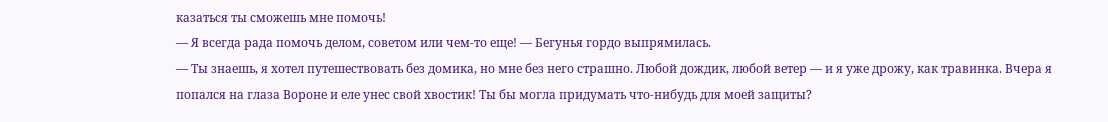казаться ты сможешь мне помочь!
— Я всегда рада помочь делом, советом или чем-то еще! — Бегунья гордо выпрямилась.
— Ты знаешь, я хотел путешествовать без домика, но мне без него страшно. Любой дождик, любой ветер — и я уже дрожу, как травинка. Вчера я попался на глаза Вороне и еле унес свой хвостик! Ты бы могла придумать что-нибудь для моей защиты?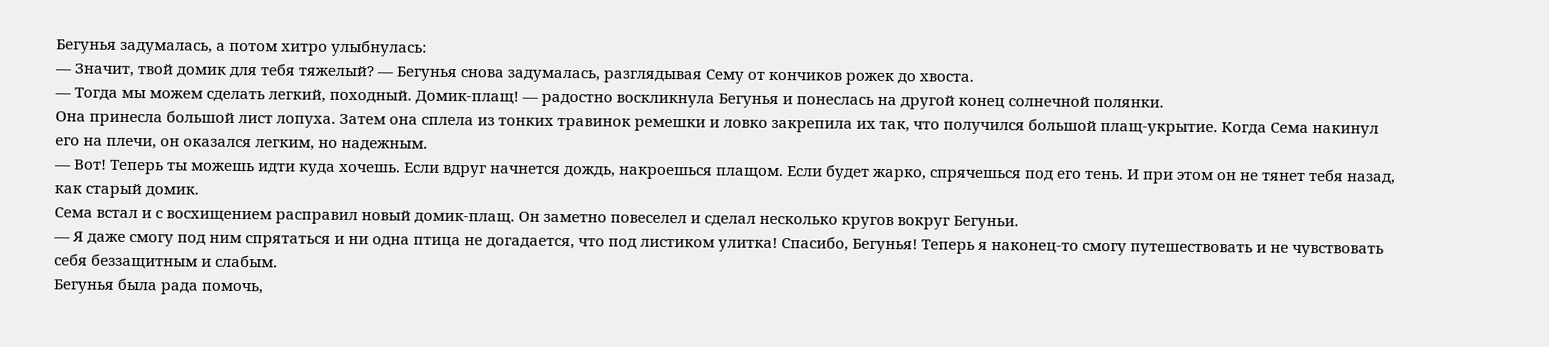Бегунья задумалась, а потом хитро улыбнулась:
— Значит, твой домик для тебя тяжелый? — Бегунья снова задумалась, разглядывая Сему от кончиков рожек до хвоста.
— Тогда мы можем сделать легкий, походный. Домик-плащ! — радостно воскликнула Бегунья и понеслась на другой конец солнечной полянки.
Она принесла большой лист лопуха. Затем она сплела из тонких травинок ремешки и ловко закрепила их так, что получился большой плащ-укрытие. Когда Сема накинул его на плечи, он оказался легким, но надежным.
— Вот! Теперь ты можешь идти куда хочешь. Если вдруг начнется дождь, накроешься плащом. Если будет жарко, спрячешься под его тень. И при этом он не тянет тебя назад, как старый домик.
Сема встал и с восхищением расправил новый домик-плащ. Он заметно повеселел и сделал несколько кругов вокруг Бегуньи.
— Я даже смогу под ним спрятаться и ни одна птица не догадается, что под листиком улитка! Спасибо, Бегунья! Теперь я наконец-то смогу путешествовать и не чувствовать себя беззащитным и слабым.
Бегунья была рада помочь,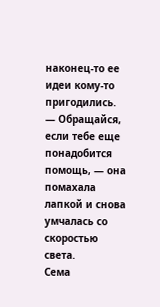наконец-то ее идеи кому-то пригодились.
— Обращайся, если тебе еще понадобится помощь, — она помахала лапкой и снова умчалась со скоростью света.
Сема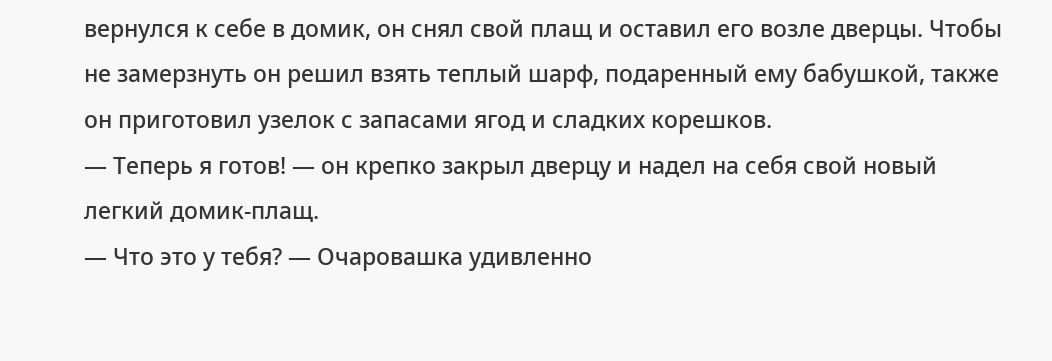вернулся к себе в домик, он снял свой плащ и оставил его возле дверцы. Чтобы не замерзнуть он решил взять теплый шарф, подаренный ему бабушкой, также он приготовил узелок с запасами ягод и сладких корешков.
— Теперь я готов! — он крепко закрыл дверцу и надел на себя свой новый легкий домик-плащ.
— Что это у тебя? — Очаровашка удивленно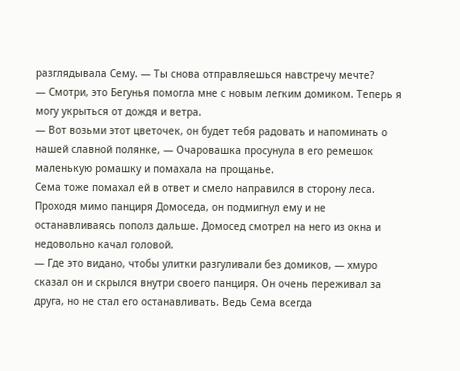разглядывала Сему. — Ты снова отправляешься навстречу мечте?
— Смотри, это Бегунья помогла мне с новым легким домиком. Теперь я могу укрыться от дождя и ветра.
— Вот возьми этот цветочек, он будет тебя радовать и напоминать о нашей славной полянке, — Очаровашка просунула в его ремешок маленькую ромашку и помахала на прощанье.
Сема тоже помахал ей в ответ и смело направился в сторону леса. Проходя мимо панциря Домоседа, он подмигнул ему и не останавливаясь пополз дальше. Домосед смотрел на него из окна и недовольно качал головой.
— Где это видано, чтобы улитки разгуливали без домиков, — хмуро сказал он и скрылся внутри своего панциря. Он очень переживал за друга, но не стал его останавливать. Ведь Сема всегда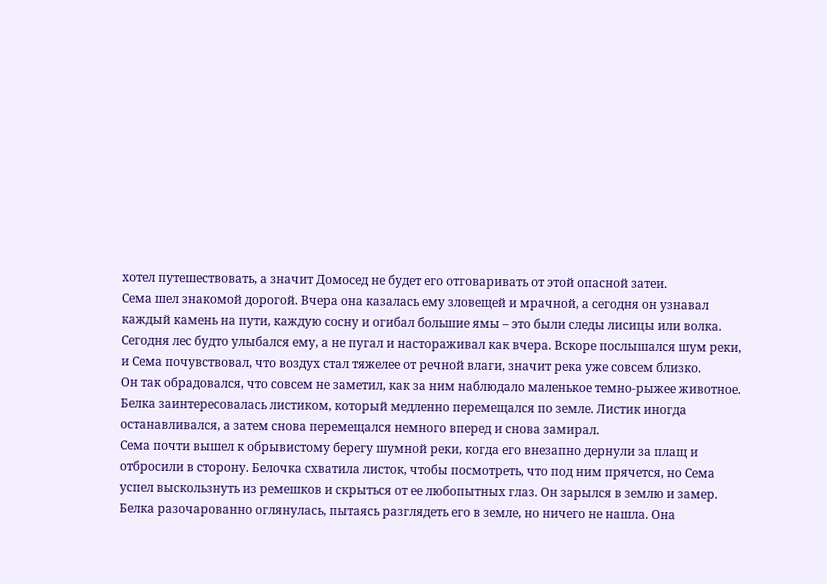хотел путешествовать, а значит Домосед не будет его отговаривать от этой опасной затеи.
Сема шел знакомой дорогой. Вчера она казалась ему зловещей и мрачной, а сегодня он узнавал каждый камень на пути, каждую сосну и огибал большие ямы – это были следы лисицы или волка. Сегодня лес будто улыбался ему, а не пугал и настораживал как вчера. Вскоре послышался шум реки, и Сема почувствовал, что воздух стал тяжелее от речной влаги, значит река уже совсем близко.
Он так обрадовался, что совсем не заметил, как за ним наблюдало маленькое темно-рыжее животное. Белка заинтересовалась листиком, который медленно перемещался по земле. Листик иногда останавливался, а затем снова перемещался немного вперед и снова замирал.
Сема почти вышел к обрывистому берегу шумной реки, когда его внезапно дернули за плащ и отбросили в сторону. Белочка схватила листок, чтобы посмотреть, что под ним прячется, но Сема успел выскользнуть из ремешков и скрыться от ее любопытных глаз. Он зарылся в землю и замер. Белка разочарованно оглянулась, пытаясь разглядеть его в земле, но ничего не нашла. Она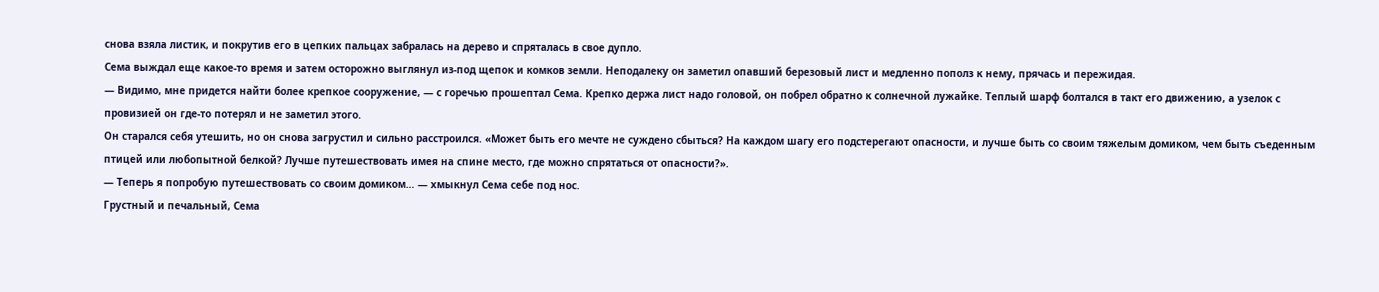снова взяла листик, и покрутив его в цепких пальцах забралась на дерево и спряталась в свое дупло.
Сема выждал еще какое-то время и затем осторожно выглянул из-под щепок и комков земли. Неподалеку он заметил опавший березовый лист и медленно пополз к нему, прячась и пережидая.
— Видимо, мне придется найти более крепкое сооружение, — с горечью прошептал Сема. Крепко держа лист надо головой, он побрел обратно к солнечной лужайке. Теплый шарф болтался в такт его движению, а узелок с провизией он где-то потерял и не заметил этого.
Он старался себя утешить, но он снова загрустил и сильно расстроился. «Может быть его мечте не суждено сбыться? На каждом шагу его подстерегают опасности, и лучше быть со своим тяжелым домиком, чем быть съеденным птицей или любопытной белкой? Лучше путешествовать имея на спине место, где можно спрятаться от опасности?».
— Теперь я попробую путешествовать со своим домиком… — хмыкнул Сема себе под нос.
Грустный и печальный, Сема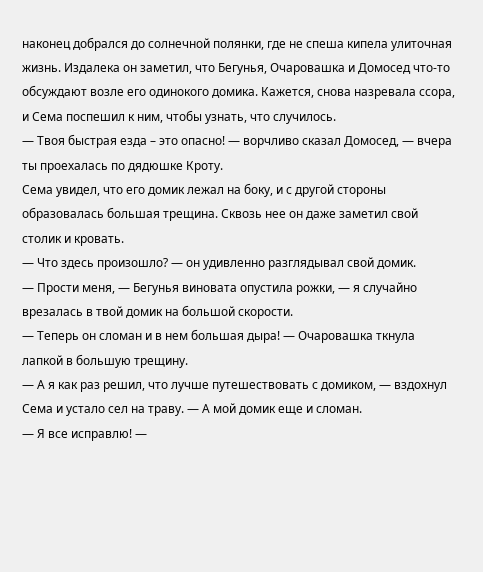наконец добрался до солнечной полянки, где не спеша кипела улиточная жизнь. Издалека он заметил, что Бегунья, Очаровашка и Домосед что-то обсуждают возле его одинокого домика. Кажется, снова назревала ссора, и Сема поспешил к ним, чтобы узнать, что случилось.
— Твоя быстрая езда – это опасно! — ворчливо сказал Домосед, — вчера ты проехалась по дядюшке Кроту.
Сема увидел, что его домик лежал на боку, и с другой стороны образовалась большая трещина. Сквозь нее он даже заметил свой столик и кровать.
— Что здесь произошло? — он удивленно разглядывал свой домик.
— Прости меня, — Бегунья виновата опустила рожки, — я случайно врезалась в твой домик на большой скорости.
— Теперь он сломан и в нем большая дыра! — Очаровашка ткнула лапкой в большую трещину.
— А я как раз решил, что лучше путешествовать с домиком, — вздохнул Сема и устало сел на траву. — А мой домик еще и сломан.
— Я все исправлю! —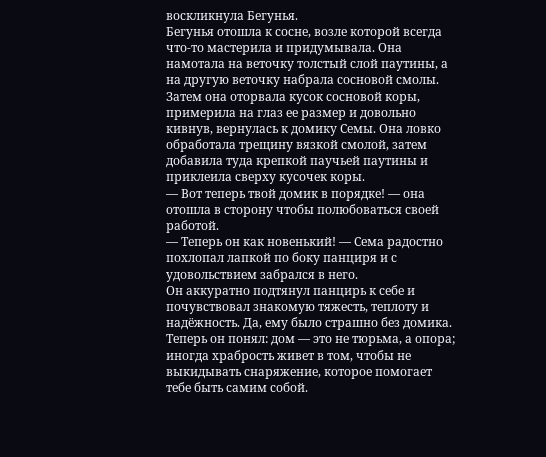воскликнула Бегунья.
Бегунья отошла к сосне, возле которой всегда что-то мастерила и придумывала. Она намотала на веточку толстый слой паутины, а на другую веточку набрала сосновой смолы. Затем она оторвала кусок сосновой коры, примерила на глаз ее размер и довольно кивнув, вернулась к домику Семы. Она ловко обработала трещину вязкой смолой, затем добавила туда крепкой паучьей паутины и приклеила сверху кусочек коры.
— Вот теперь твой домик в порядке! — она отошла в сторону чтобы полюбоваться своей работой.
— Теперь он как новенький! — Сема радостно похлопал лапкой по боку панциря и с удовольствием забрался в него.
Он аккуратно подтянул панцирь к себе и почувствовал знакомую тяжесть, теплоту и надёжность. Да, ему было страшно без домика. Теперь он понял: дом — это не тюрьма, а опора; иногда храбрость живет в том, чтобы не выкидывать снаряжение, которое помогает тебе быть самим собой.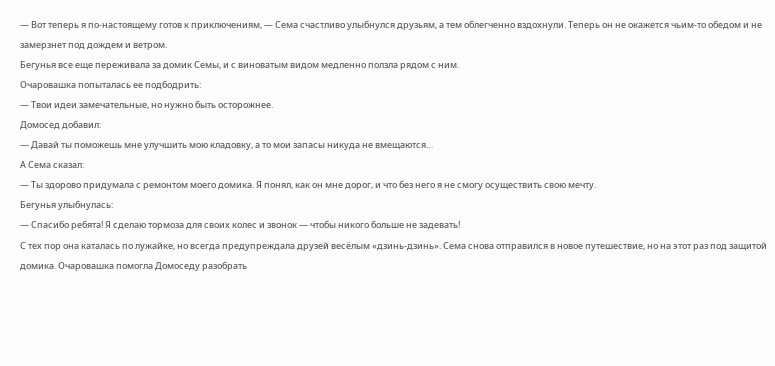— Вот теперь я по-настоящему готов к приключениям, — Сема счастливо улыбнулся друзьям, а тем облегченно вздохнули. Теперь он не окажется чьим-то обедом и не замерзнет под дождем и ветром.
Бегунья все еще переживала за домик Семы, и с виноватым видом медленно ползла рядом с ним.
Очаровашка попыталась ее подбодрить:
— Твои идеи замечательные, но нужно быть осторожнее.
Домосед добавил:
— Давай ты поможешь мне улучшить мою кладовку, а то мои запасы никуда не вмещаются…
А Сема сказал:
— Ты здорово придумала с ремонтом моего домика. Я понял, как он мне дорог, и что без него я не смогу осуществить свою мечту.
Бегунья улыбнулась:
— Спасибо ребята! Я сделаю тормоза для своих колес и звонок — чтобы никого больше не задевать!
С тех пор она каталась по лужайке, но всегда предупреждала друзей весёлым «дзинь-дзинь». Сема снова отправился в новое путешествие, но на этот раз под защитой домика. Очаровашка помогла Домоседу разобрать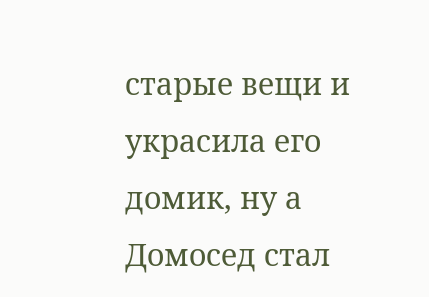старые вещи и украсила его домик, ну а Домосед стал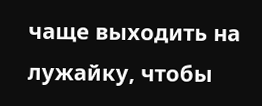чаще выходить на лужайку, чтобы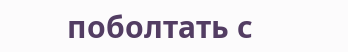поболтать с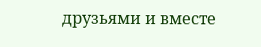друзьями и вместе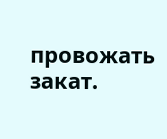провожать закат.